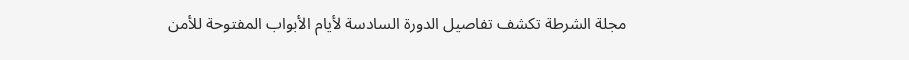مجلة الشرطة تكشف تفاصيل الدورة السادسة لأيام الأبواب المفتوحة للأمن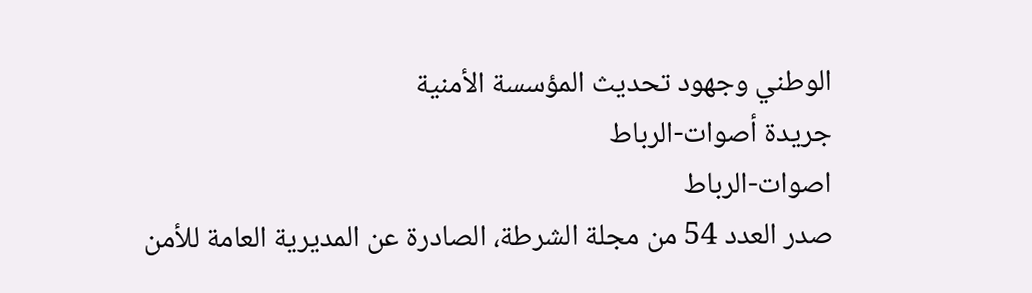الوطني وجهود تحديث المؤسسة الأمنية
جريدة أصوات-الرباط
اصوات-الرباط
صدر العدد 54 من مجلة الشرطة، الصادرة عن المديرية العامة للأمن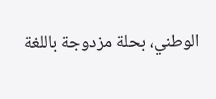الوطني، بحلة مزدوجة باللغة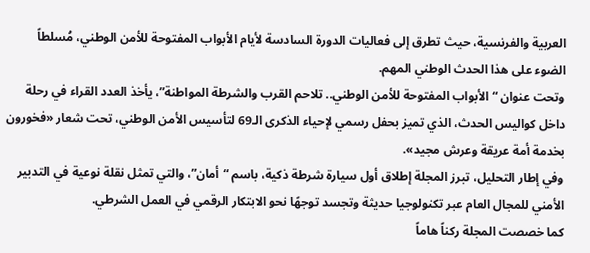العربية والفرنسية، حيث تطرق إلى فعاليات الدورة السادسة لأيام الأبواب المفتوحة للأمن الوطني، مُسلطاً الضوء على هذا الحدث الوطني المهم.
وتحت عنوان “الأبواب المفتوحة للأمن الوطني.. تلاحم القرب والشرطة المواطنة”، يأخذ العدد القراء في رحلة داخل كواليس الحدث، الذي تميز بحفل رسمي لإحياء الذكرى الـ69 لتأسيس الأمن الوطني، تحت شعار «فخورون بخدمة أمة عريقة وعرش مجيد».
وفي إطار التحليل، تبرز المجلة إطلاق أول سيارة شرطة ذكية، باسم “أمان”، والتي تمثل نقلة نوعية في التدبير الأمني للمجال العام عبر تكنولوجيا حديثة وتجسد توجهًا نحو الابتكار الرقمي في العمل الشرطي.
كما خصصت المجلة ركناً هاماً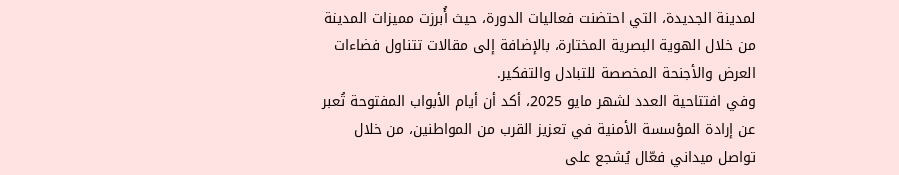لمدينة الجديدة، التي احتضنت فعاليات الدورة، حيث أُبرزت مميزات المدينة من خلال الهوية البصرية المختارة، بالإضافة إلى مقالات تتناول فضاءات العرض والأجنحة المخصصة للتبادل والتفكير.
وفي افتتاحية العدد لشهر مايو 2025، أكد أن أيام الأبواب المفتوحة تُعبر عن إرادة المؤسسة الأمنية في تعزيز القرب من المواطنين، من خلال تواصل ميداني فعّال يُشجع على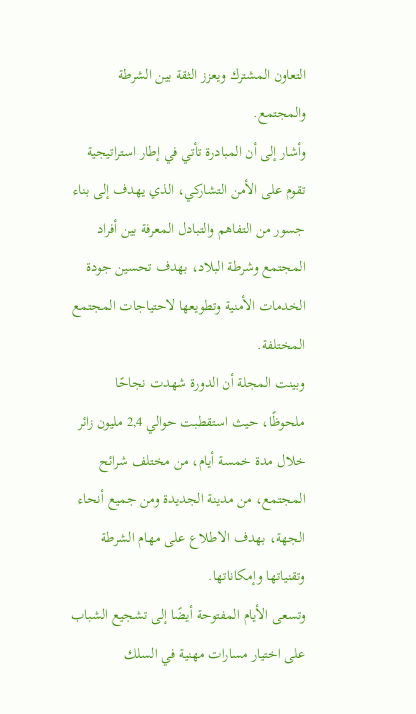التعاون المشترك ويعزز الثقة بين الشرطة والمجتمع.
وأشار إلى أن المبادرة تأتي في إطار استراتيجية تقوم على الأمن التشاركي، الذي يهدف إلى بناء جسور من التفاهم والتبادل المعرفة بين أفراد المجتمع وشرطة البلاد، بهدف تحسين جودة الخدمات الأمنية وتطويعها لاحتياجات المجتمع المختلفة.
وبينت المجلة أن الدورة شهدت نجاحًا ملحوظًا، حيث استقطبت حوالي 2,4 مليون زائر خلال مدة خمسة أيام، من مختلف شرائح المجتمع، من مدينة الجديدة ومن جميع أنحاء الجهة، بهدف الاطلاع على مهام الشرطة وتقنياتها وإمكاناتها.
وتسعى الأيام المفتوحة أيضًا إلى تشجيع الشباب على اختيار مسارات مهنية في السلك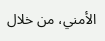الأمني، من خلال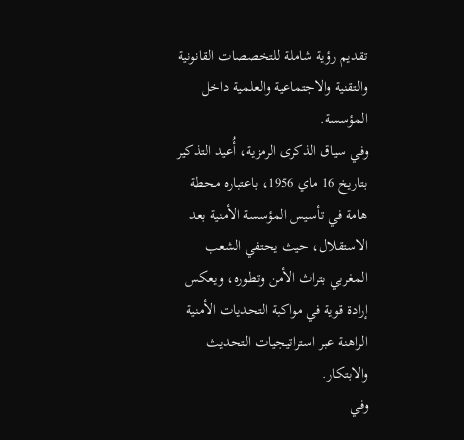تقديم رؤية شاملة للتخصصات القانونية والتقنية والاجتماعية والعلمية داخل المؤسسة.
وفي سياق الذكرى الرمزية، أُعيد التذكير بتاريخ 16 ماي 1956، باعتباره محطة هامة في تأسيس المؤسسة الأمنية بعد الاستقلال، حيث يحتفي الشعب المغربي بتراث الأمن وتطوره، ويعكس إرادة قوية في مواكبة التحديات الأمنية الراهنة عبر استراتيجيات التحديث والابتكار.
وفي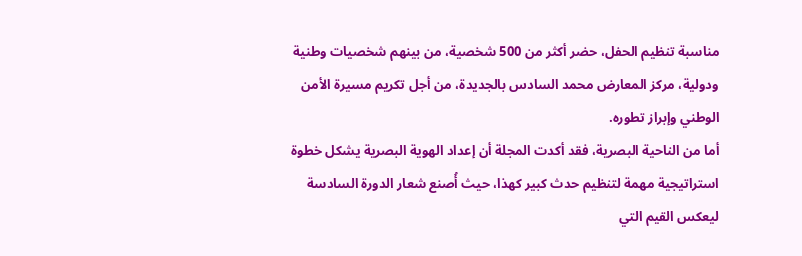مناسبة تنظيم الحفل، حضر أكثر من 500 شخصية، من بينهم شخصيات وطنية ودولية، مركز المعارض محمد السادس بالجديدة، من أجل تكريم مسيرة الأمن الوطني وإبراز تطوره.
أما من الناحية البصرية، فقد أكدت المجلة أن إعداد الهوية البصرية يشكل خطوة استراتيجية مهمة لتنظيم حدث كبير كهذا، حيث أُصنع شعار الدورة السادسة ليعكس القيم التي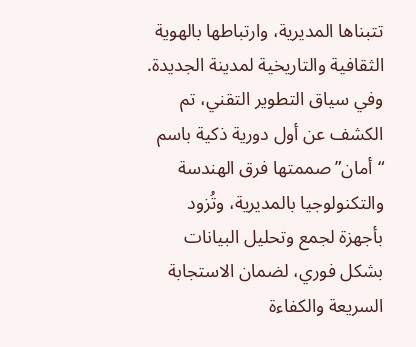تتبناها المديرية، وارتباطها بالهوية الثقافية والتاريخية لمدينة الجديدة.
وفي سياق التطوير التقني، تم الكشف عن أول دورية ذكية باسم “أمان” صممتها فرق الهندسة والتكنولوجيا بالمديرية، وتُزود بأجهزة لجمع وتحليل البيانات بشكل فوري، لضمان الاستجابة السريعة والكفاءة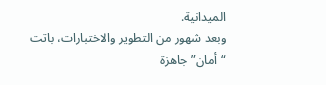الميدانية.
وبعد شهور من التطوير والاختبارات، باتت “أمان” جاهزة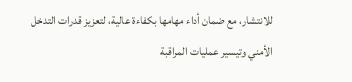للانتشار، مع ضمان أداء مهامها بكفاءة عالية، لتعزيز قدرات التدخل الأمني وتيسير عمليات المراقبة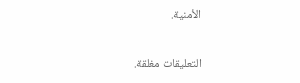الأمنية.

التعليقات مغلقة.